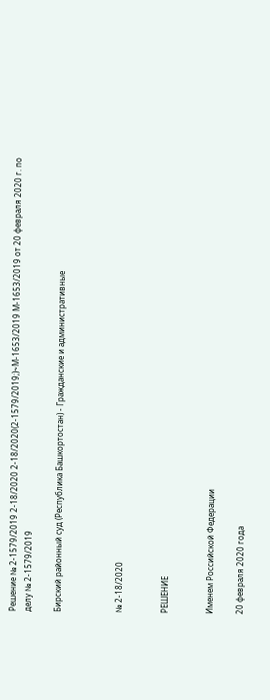Решение № 2-1579/2019 2-18/2020 2-18/2020(2-1579/2019;)~М-1653/2019 М-1653/2019 от 20 февраля 2020 г. по делу № 2-1579/2019

Бирский районный суд (Республика Башкортостан) - Гражданские и административные



№ 2-18/2020


РЕШЕНИЕ


Именем Российской Федерации

20 февраля 2020 года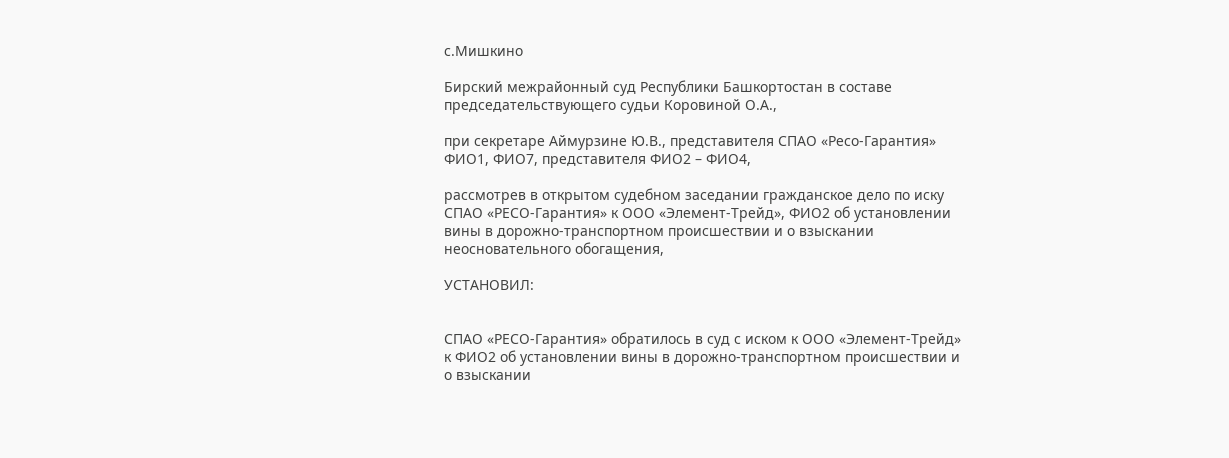с.Мишкино

Бирский межрайонный суд Республики Башкортостан в составе председательствующего судьи Коровиной О.А.,

при секретаре Аймурзине Ю.В., представителя СПАО «Ресо-Гарантия» ФИО1, ФИО7, представителя ФИО2 – ФИО4,

рассмотрев в открытом судебном заседании гражданское дело по иску СПАО «РЕСО-Гарантия» к ООО «Элемент-Трейд», ФИО2 об установлении вины в дорожно-транспортном происшествии и о взыскании неосновательного обогащения,

УСТАНОВИЛ:


СПАО «РЕСО-Гарантия» обратилось в суд с иском к ООО «Элемент-Трейд» к ФИО2 об установлении вины в дорожно-транспортном происшествии и о взыскании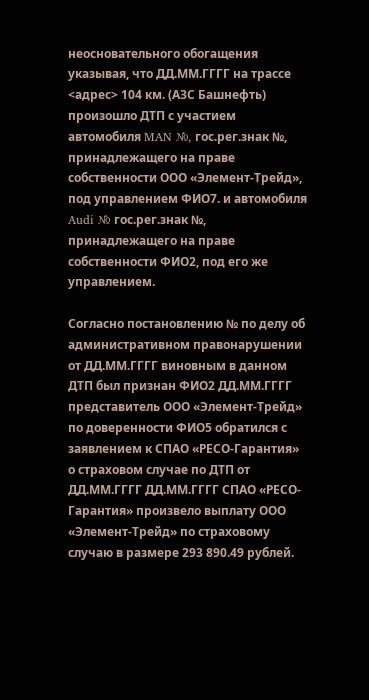неосновательного обогащения указывая, что ДД.ММ.ГГГГ на трассе <адрес> 104 км. (АЗС Башнефть) произошло ДТП с участием автомобиля MAN №, гос.рег.знак №, принадлежащего на праве собственности ООО «Элемент-Трейд», под управлением ФИО7. и автомобиля Audi № гос.рег.знак №, принадлежащего на праве собственности ФИО2, под его же управлением.

Согласно постановлению № по делу об административном правонарушении от ДД.ММ.ГГГГ виновным в данном ДТП был признан ФИО2 ДД.ММ.ГГГГ представитель ООО «Элемент-Трейд» по доверенности ФИО5 обратился с заявлением к СПАО «РЕСО-Гарантия» о страховом случае по ДТП от ДД.ММ.ГГГГ ДД.ММ.ГГГГ СПАО «РЕСО-Гарантия» произвело выплату ООО «Элемент-Трейд» по страховому случаю в размере 293 890.49 рублей.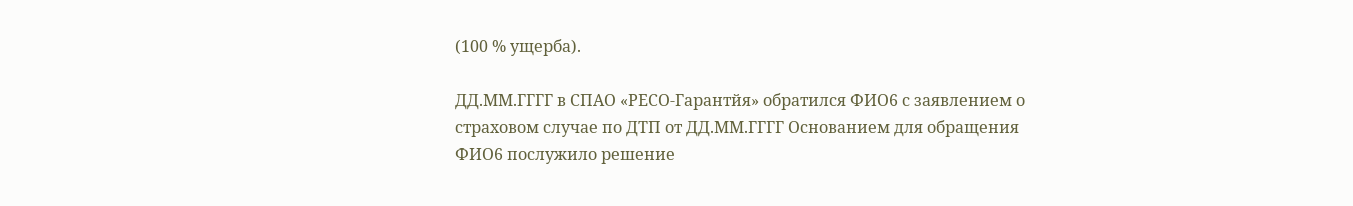(100 % ущерба).

ДД.ММ.ГГГГ в СПАО «РЕСО-Гарантйя» обратился ФИО6 с заявлением о страховом случае по ДТП от ДД.ММ.ГГГГ Основанием для обращения ФИО6 послужило решение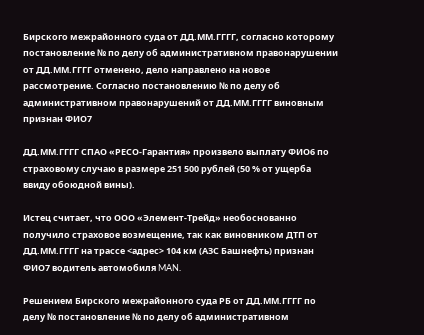Бирского межрайонного суда от ДД.ММ.ГГГГ, согласно которому постановление № по делу об административном правонарушении от ДД.ММ.ГГГГ отменено, дело направлено на новое рассмотрение. Согласно постановлению № по делу об административном правонарушений от ДД.ММ.ГГГГ виновным признан ФИО7

ДД.ММ.ГГГГ СПАО «РЕСО-Гарантия» произвело выплату ФИО6 по страховому случаю в размере 251 500 рублей (50 % от ущерба ввиду обоюдной вины).

Истец считает, что ООО «Элемент-Трейд» необоснованно получило страховое возмещение, так как виновником ДТП от ДД.ММ.ГГГГ на трассе <адрес> 104 км (АЗС Башнефть) признан ФИО7 водитель автомобиля MAN.

Решением Бирского межрайонного суда РБ от ДД.ММ.ГГГГ по делу № постановление № по делу об административном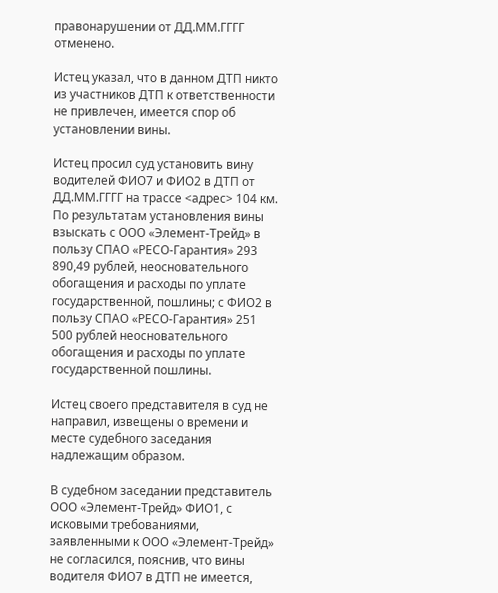правонарушении от ДД.ММ.ГГГГ отменено.

Истец указал, что в данном ДТП никто из участников ДТП к ответственности не привлечен, имеется спор об установлении вины.

Истец просил суд установить вину водителей ФИО7 и ФИО2 в ДТП от ДД.ММ.ГГГГ на трассе <адрес> 104 км. По результатам установления вины взыскать с ООО «Элемент-Трейд» в пользу СПАО «РЕСО-Гарантия» 293 890,49 рублей, неосновательного обогащения и расходы по уплате государственной, пошлины; с ФИО2 в пользу СПАО «РЕСО-Гарантия» 251 500 рублей неосновательного обогащения и расходы по уплате государственной пошлины.

Истец своего представителя в суд не направил, извещены о времени и месте судебного заседания надлежащим образом.

В судебном заседании представитель ООО «Элемент-Трейд» ФИО1, с исковыми требованиями, заявленными к ООО «Элемент-Трейд» не согласился, пояснив, что вины водителя ФИО7 в ДТП не имеется,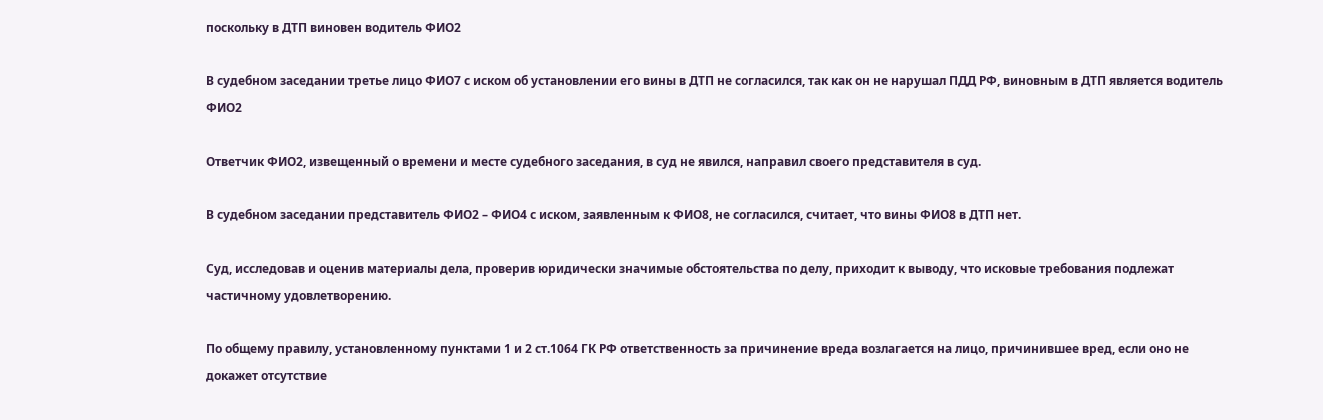поскольку в ДТП виновен водитель ФИО2

В судебном заседании третье лицо ФИО7 с иском об установлении его вины в ДТП не согласился, так как он не нарушал ПДД РФ, виновным в ДТП является водитель ФИО2

Ответчик ФИО2, извещенный о времени и месте судебного заседания, в суд не явился, направил своего представителя в суд.

В судебном заседании представитель ФИО2 – ФИО4 с иском, заявленным к ФИО8, не согласился, считает, что вины ФИО8 в ДТП нет.

Суд, исследовав и оценив материалы дела, проверив юридически значимые обстоятельства по делу, приходит к выводу, что исковые требования подлежат частичному удовлетворению.

По общему правилу, установленному пунктами 1 и 2 ст.1064 ГК РФ ответственность за причинение вреда возлагается на лицо, причинившее вред, если оно не докажет отсутствие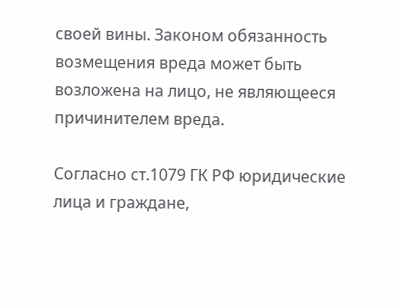своей вины. Законом обязанность возмещения вреда может быть возложена на лицо, не являющееся причинителем вреда.

Согласно ст.1079 ГК РФ юридические лица и граждане,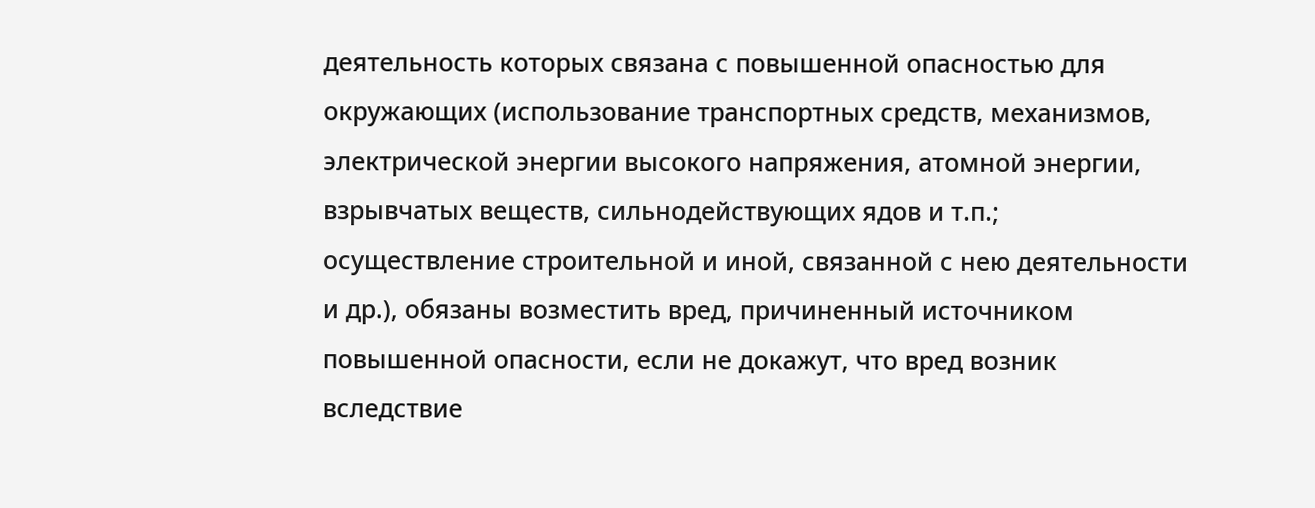деятельность которых связана с повышенной опасностью для окружающих (использование транспортных средств, механизмов, электрической энергии высокого напряжения, атомной энергии, взрывчатых веществ, сильнодействующих ядов и т.п.; осуществление строительной и иной, связанной с нею деятельности и др.), обязаны возместить вред, причиненный источником повышенной опасности, если не докажут, что вред возник вследствие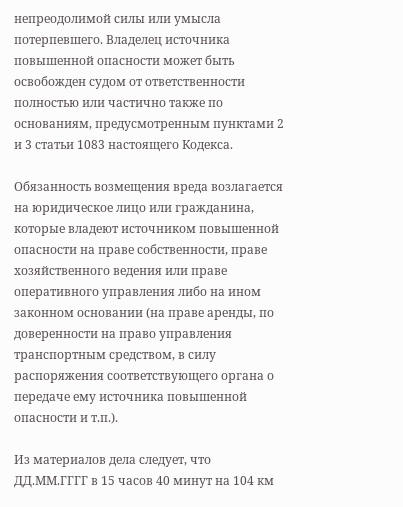непреодолимой силы или умысла потерпевшего. Владелец источника повышенной опасности может быть освобожден судом от ответственности полностью или частично также по основаниям, предусмотренным пунктами 2 и 3 статьи 1083 настоящего Кодекса.

Обязанность возмещения вреда возлагается на юридическое лицо или гражданина, которые владеют источником повышенной опасности на праве собственности, праве хозяйственного ведения или праве оперативного управления либо на ином законном основании (на праве аренды, по доверенности на право управления транспортным средством, в силу распоряжения соответствующего органа о передаче ему источника повышенной опасности и т.п.).

Из материалов дела следует, что ДД.ММ.ГГГГ в 15 часов 40 минут на 104 км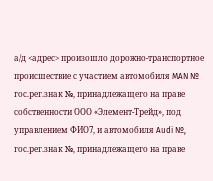а/д <адрес> произошло дорожно-транспортное происшествие с участием автомобиля MAN № гос.рег.знак №, принадлежащего на праве собственности ООО «Элемент-Трейд», под управлением ФИО7, и автомобиля Audi №, гос.рег.знак №, принадлежащего на праве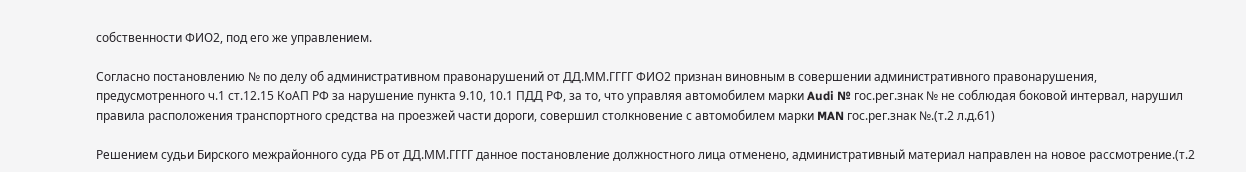собственности ФИО2, под его же управлением.

Согласно постановлению № по делу об административном правонарушений от ДД.ММ.ГГГГ ФИО2 признан виновным в совершении административного правонарушения, предусмотренного ч.1 ст.12.15 КоАП РФ за нарушение пункта 9.10, 10.1 ПДД РФ, за то, что управляя автомобилем марки Audi № гос.рег.знак № не соблюдая боковой интервал, нарушил правила расположения транспортного средства на проезжей части дороги, совершил столкновение с автомобилем марки MAN гос.рег.знак №.(т.2 л.д.61)

Решением судьи Бирского межрайонного суда РБ от ДД.ММ.ГГГГ данное постановление должностного лица отменено, административный материал направлен на новое рассмотрение.(т.2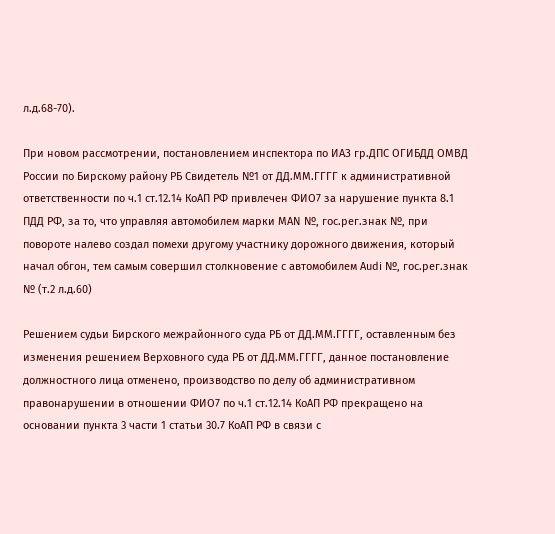л.д.68-70).

При новом рассмотрении, постановлением инспектора по ИАЗ гр.ДПС ОГИБДД ОМВД России по Бирскому району РБ Свидетель №1 от ДД.ММ.ГГГГ к административной ответственности по ч.1 ст.12.14 КоАП РФ привлечен ФИО7 за нарушение пункта 8.1 ПДД РФ, за то, что управляя автомобилем марки MAN №, гос.рег.знак №, при повороте налево создал помехи другому участнику дорожного движения, который начал обгон, тем самым совершил столкновение с автомобилем Audi №, гос.рег.знак № (т.2 л.д.60)

Решением судьи Бирского межрайонного суда РБ от ДД.ММ.ГГГГ, оставленным без изменения решением Верховного суда РБ от ДД.ММ.ГГГГ, данное постановление должностного лица отменено, производство по делу об административном правонарушении в отношении ФИО7 по ч.1 ст.12.14 КоАП РФ прекращено на основании пункта 3 части 1 статьи 30.7 КоАП РФ в связи с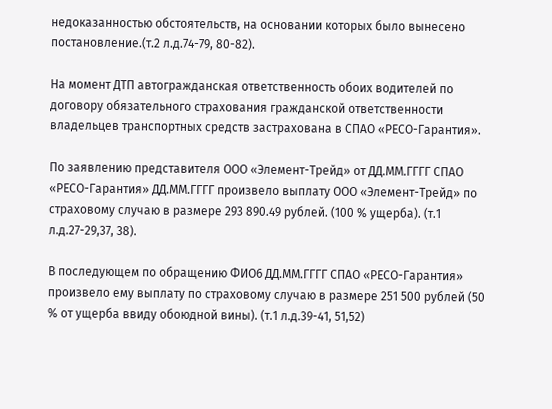недоказанностью обстоятельств, на основании которых было вынесено постановление.(т.2 л.д.74-79, 80-82).

На момент ДТП автогражданская ответственность обоих водителей по договору обязательного страхования гражданской ответственности владельцев транспортных средств застрахована в СПАО «РЕСО-Гарантия».

По заявлению представителя ООО «Элемент-Трейд» от ДД.ММ.ГГГГ СПАО «РЕСО-Гарантия» ДД.ММ.ГГГГ произвело выплату ООО «Элемент-Трейд» по страховому случаю в размере 293 890.49 рублей. (100 % ущерба). (т.1 л.д.27-29,37, 38).

В последующем по обращению ФИО6 ДД.ММ.ГГГГ СПАО «РЕСО-Гарантия» произвело ему выплату по страховому случаю в размере 251 500 рублей (50 % от ущерба ввиду обоюдной вины). (т.1 л.д.39-41, 51,52)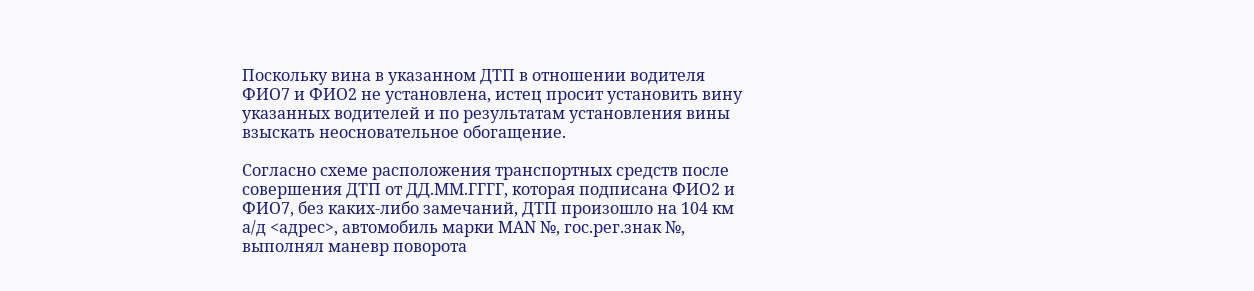Поскольку вина в указанном ДТП в отношении водителя ФИО7 и ФИО2 не установлена, истец просит установить вину указанных водителей и по результатам установления вины взыскать неосновательное обогащение.

Согласно схеме расположения транспортных средств после совершения ДТП от ДД.ММ.ГГГГ, которая подписана ФИО2 и ФИО7, без каких-либо замечаний, ДТП произошло на 104 км а/д <адрес>, автомобиль марки MAN №, гос.рег.знак №, выполнял маневр поворота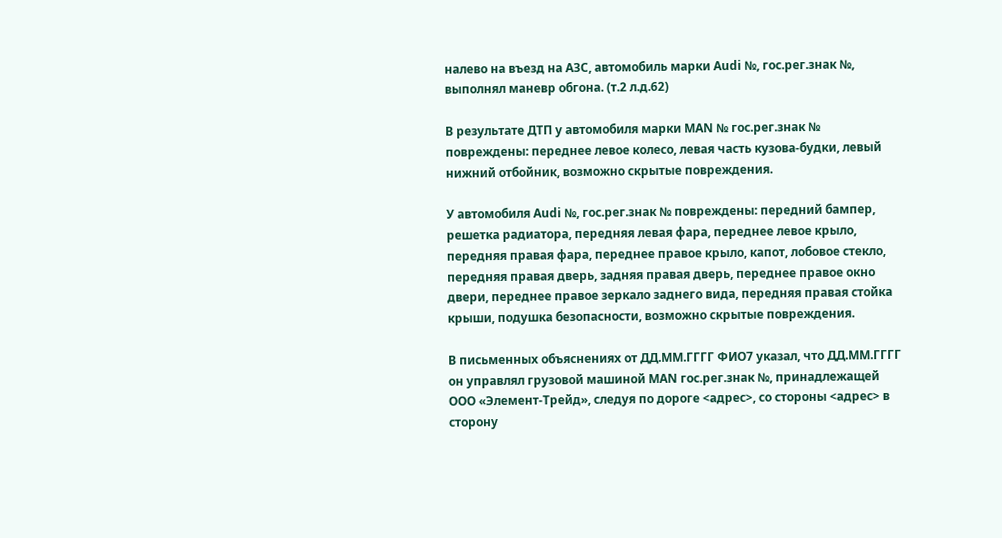налево на въезд на АЗС, автомобиль марки Audi №, гос.рег.знак №, выполнял маневр обгона. (т.2 л.д.62)

В результате ДТП у автомобиля марки MAN № гос.рег.знак № повреждены: переднее левое колесо, левая часть кузова-будки, левый нижний отбойник, возможно скрытые повреждения.

У автомобиля Audi №, гос.рег.знак № повреждены: передний бампер, решетка радиатора, передняя левая фара, переднее левое крыло, передняя правая фара, переднее правое крыло, капот, лобовое стекло, передняя правая дверь, задняя правая дверь, переднее правое окно двери, переднее правое зеркало заднего вида, передняя правая стойка крыши, подушка безопасности, возможно скрытые повреждения.

В письменных объяснениях от ДД.ММ.ГГГГ ФИО7 указал, что ДД.ММ.ГГГГ он управлял грузовой машиной MAN гос.рег.знак №, принадлежащей ООО «Элемент-Трейд», следуя по дороге <адрес>, со стороны <адрес> в сторону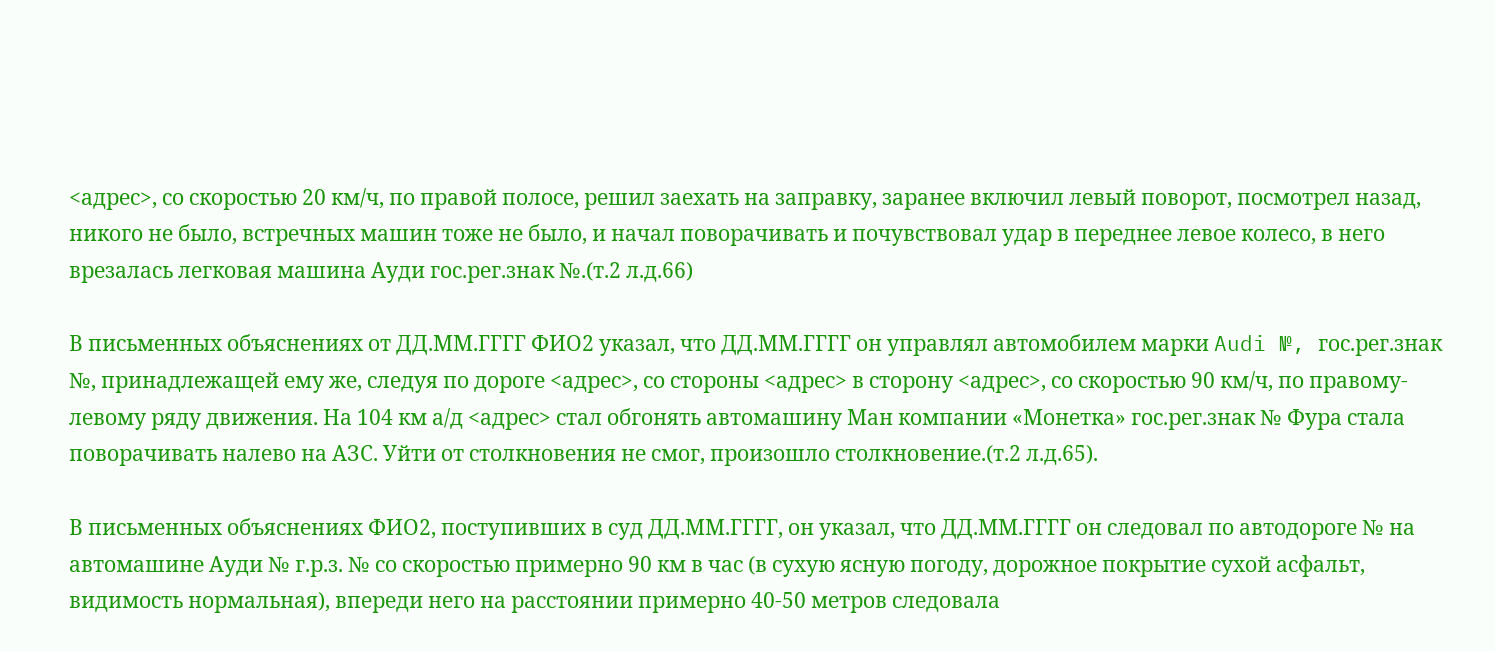<адрес>, со скоростью 20 км/ч, по правой полосе, решил заехать на заправку, заранее включил левый поворот, посмотрел назад, никого не было, встречных машин тоже не было, и начал поворачивать и почувствовал удар в переднее левое колесо, в него врезалась легковая машина Ауди гос.рег.знак №.(т.2 л.д.66)

В письменных объяснениях от ДД.ММ.ГГГГ ФИО2 указал, что ДД.ММ.ГГГГ он управлял автомобилем марки Audi №, гос.рег.знак №, принадлежащей ему же, следуя по дороге <адрес>, со стороны <адрес> в сторону <адрес>, со скоростью 90 км/ч, по правому-левому ряду движения. На 104 км а/д <адрес> стал обгонять автомашину Ман компании «Монетка» гос.рег.знак № Фура стала поворачивать налево на АЗС. Уйти от столкновения не смог, произошло столкновение.(т.2 л.д.65).

В письменных объяснениях ФИО2, поступивших в суд ДД.ММ.ГГГГ, он указал, что ДД.ММ.ГГГГ он следовал по автодороге № на автомашине Ауди № г.р.з. № со скоростью примерно 90 км в час (в сухую ясную погоду, дорожное покрытие сухой асфальт, видимость нормальная), впереди него на расстоянии примерно 40-50 метров следовала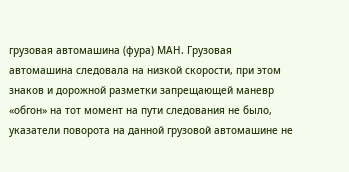грузовая автомашина (фура) МАН. Грузовая автомашина следовала на низкой скорости, при этом знаков и дорожной разметки запрещающей маневр «обгон» на тот момент на пути следования не было, указатели поворота на данной грузовой автомашине не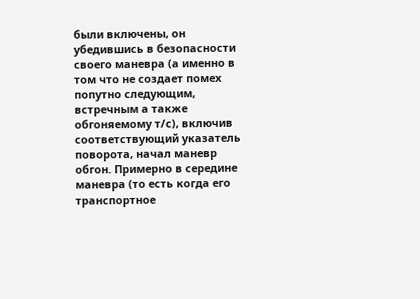были включены, он убедившись в безопасности своего маневра (а именно в том что не создает помех попутно следующим, встречным а также обгоняемому т/с), включив соответствующий указатель поворота, начал маневр обгон. Примерно в середине маневра (то есть когда его транспортное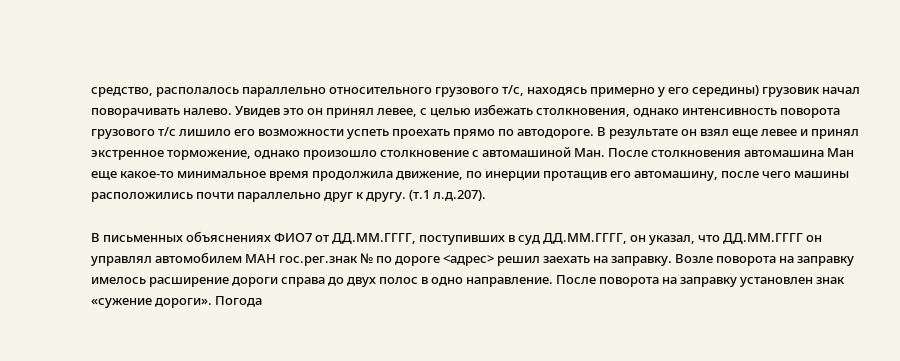средство, располалось параллельно относительного грузового т/с, находясь примерно у его середины) грузовик начал поворачивать налево. Увидев это он принял левее, с целью избежать столкновения, однако интенсивность поворота грузового т/с лишило его возможности успеть проехать прямо по автодороге. В результате он взял еще левее и принял экстренное торможение, однако произошло столкновение с автомашиной Ман. После столкновения автомашина Ман еще какое-то минимальное время продолжила движение, по инерции протащив его автомашину, после чего машины расположились почти параллельно друг к другу. (т.1 л.д.207).

В письменных объяснениях ФИО7 от ДД.ММ.ГГГГ, поступивших в суд ДД.ММ.ГГГГ, он указал, что ДД.ММ.ГГГГ он управлял автомобилем МАН гос.рег.знак № по дороге <адрес> решил заехать на заправку. Возле поворота на заправку имелось расширение дороги справа до двух полос в одно направление. После поворота на заправку установлен знак «сужение дороги». Погода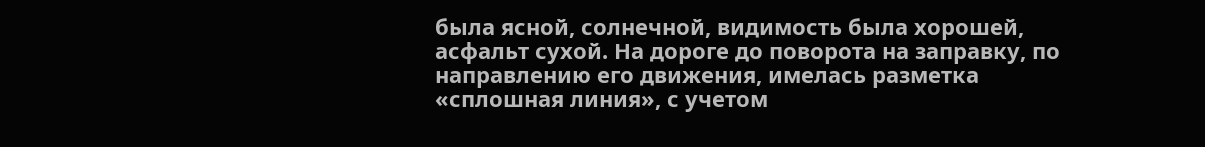была ясной, солнечной, видимость была хорошей, асфальт сухой. На дороге до поворота на заправку, по направлению его движения, имелась разметка «сплошная линия», с учетом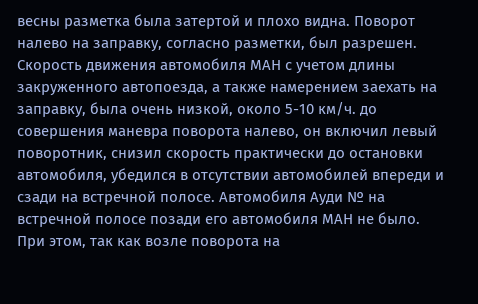весны разметка была затертой и плохо видна. Поворот налево на заправку, согласно разметки, был разрешен. Скорость движения автомобиля МАН с учетом длины закруженного автопоезда, а также намерением заехать на заправку, была очень низкой, около 5-10 км/ч. до совершения маневра поворота налево, он включил левый поворотник, снизил скорость практически до остановки автомобиля, убедился в отсутствии автомобилей впереди и сзади на встречной полосе. Автомобиля Ауди № на встречной полосе позади его автомобиля МАН не было. При этом, так как возле поворота на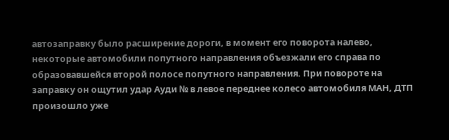автозаправку было расширение дороги, в момент его поворота налево, некоторые автомобили попутного направления объезжали его справа по образовавшейся второй полосе попутного направления. При повороте на заправку он ощутил удар Ауди № в левое переднее колесо автомобиля МАН, ДТП произошло уже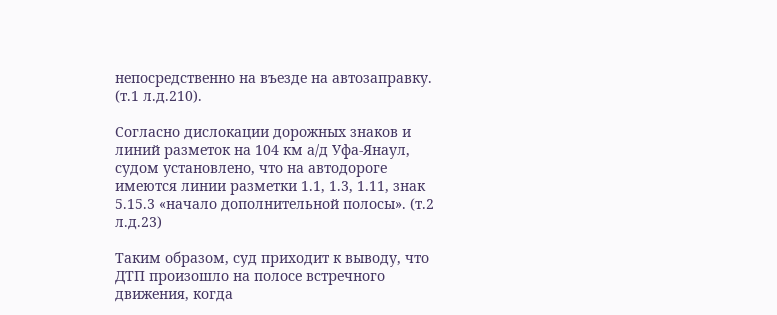непосредственно на въезде на автозаправку. (т.1 л.д.210).

Согласно дислокации дорожных знаков и линий разметок на 104 км а/д Уфа-Янаул, судом установлено, что на автодороге имеются линии разметки 1.1, 1.3, 1.11, знак 5.15.3 «начало дополнительной полосы». (т.2 л.д.23)

Таким образом, суд приходит к выводу, что ДТП произошло на полосе встречного движения, когда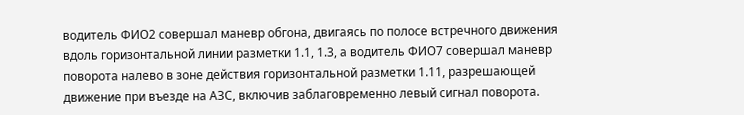водитель ФИО2 совершал маневр обгона, двигаясь по полосе встречного движения вдоль горизонтальной линии разметки 1.1, 1.3, а водитель ФИО7 совершал маневр поворота налево в зоне действия горизонтальной разметки 1.11, разрешающей движение при въезде на АЗС, включив заблаговременно левый сигнал поворота.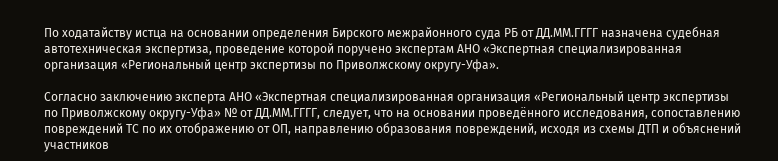По ходатайству истца на основании определения Бирского межрайонного суда РБ от ДД.ММ.ГГГГ назначена судебная автотехническая экспертиза, проведение которой поручено экспертам АНО «Экспертная специализированная организация «Региональный центр экспертизы по Приволжскому округу-Уфа».

Согласно заключению эксперта АНО «Экспертная специализированная организация «Региональный центр экспертизы по Приволжскому округу-Уфа» № от ДД.ММ.ГГГГ, следует, что на основании проведённого исследования, сопоставлению повреждений ТС по их отображению от ОП, направлению образования повреждений, исходя из схемы ДТП и объяснений участников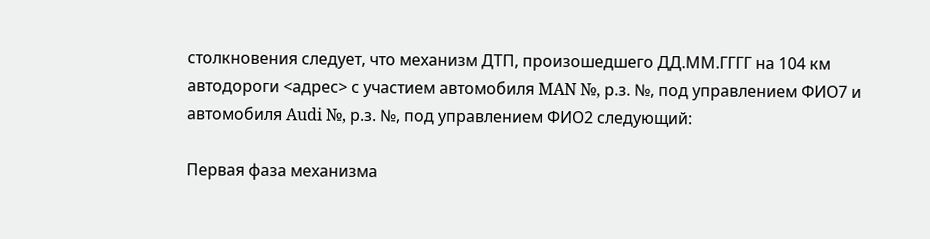столкновения следует, что механизм ДТП, произошедшего ДД.ММ.ГГГГ на 104 км автодороги <адрес> с участием автомобиля MAN №, р.з. №, под управлением ФИО7 и автомобиля Audi №, р.з. №, под управлением ФИО2 следующий:

Первая фаза механизма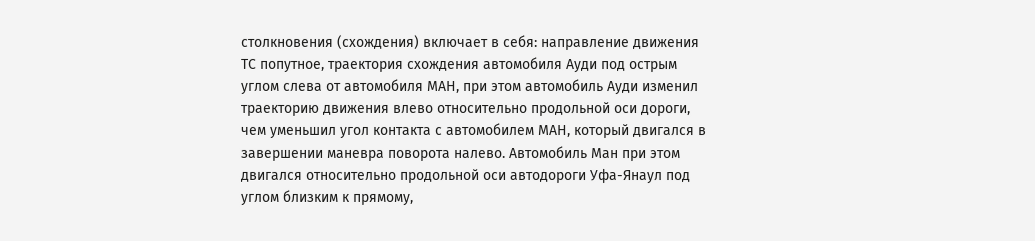столкновения (схождения) включает в себя: направление движения ТС попутное, траектория схождения автомобиля Ауди под острым углом слева от автомобиля МАН, при этом автомобиль Ауди изменил траекторию движения влево относительно продольной оси дороги, чем уменьшил угол контакта с автомобилем МАН, который двигался в завершении маневра поворота налево. Автомобиль Ман при этом двигался относительно продольной оси автодороги Уфа-Янаул под углом близким к прямому,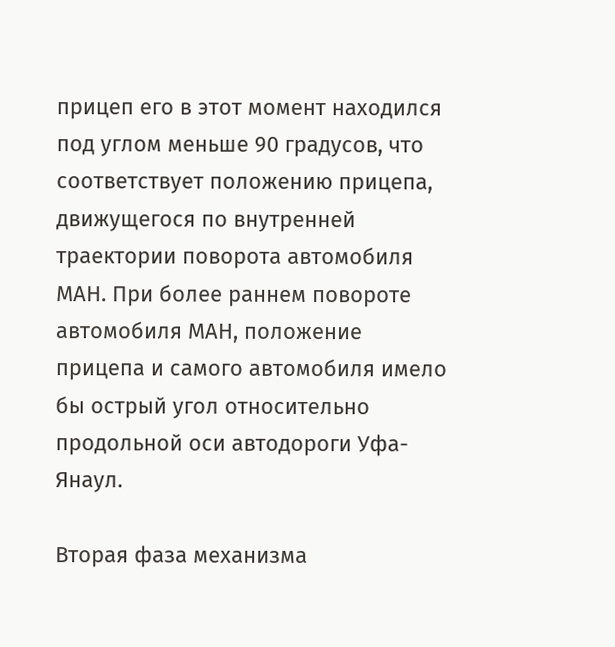прицеп его в этот момент находился под углом меньше 90 градусов, что соответствует положению прицепа, движущегося по внутренней траектории поворота автомобиля МАН. При более раннем повороте автомобиля МАН, положение прицепа и самого автомобиля имело бы острый угол относительно продольной оси автодороги Уфа-Янаул.

Вторая фаза механизма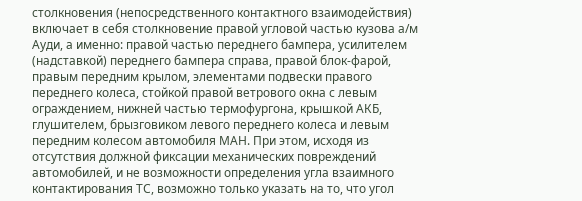столкновения (непосредственного контактного взаимодействия) включает в себя столкновение правой угловой частью кузова а/м Ауди, а именно: правой частью переднего бампера, усилителем (надставкой) переднего бампера справа, правой блок-фарой, правым передним крылом, элементами подвески правого переднего колеса, стойкой правой ветрового окна с левым ограждением, нижней частью термофургона, крышкой АКБ, глушителем, брызговиком левого переднего колеса и левым передним колесом автомобиля МАН. При этом, исходя из отсутствия должной фиксации механических повреждений автомобилей, и не возможности определения угла взаимного контактирования ТС, возможно только указать на то, что угол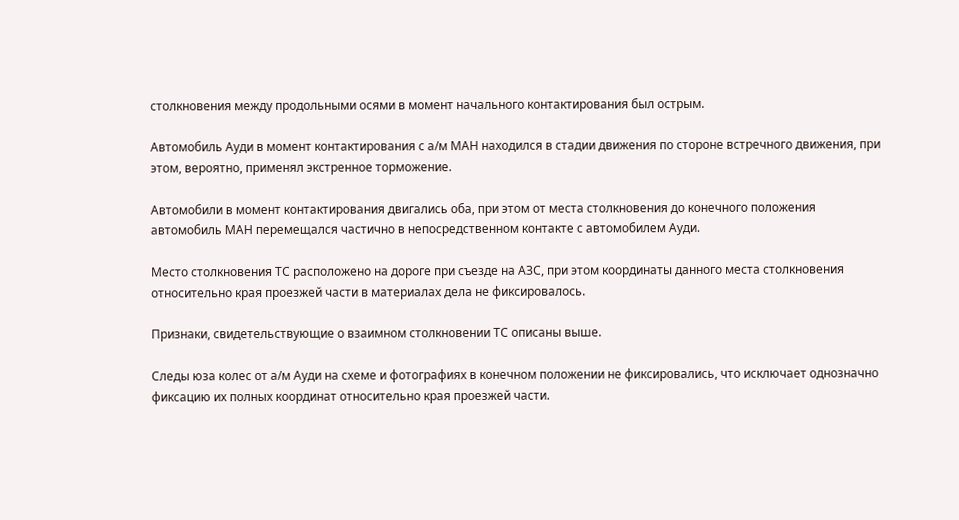столкновения между продольными осями в момент начального контактирования был острым.

Автомобиль Ауди в момент контактирования с а/м МАН находился в стадии движения по стороне встречного движения, при этом, вероятно, применял экстренное торможение.

Автомобили в момент контактирования двигались оба, при этом от места столкновения до конечного положения автомобиль МАН перемещался частично в непосредственном контакте с автомобилем Ауди.

Место столкновения ТС расположено на дороге при съезде на АЗС, при этом координаты данного места столкновения относительно края проезжей части в материалах дела не фиксировалось.

Признаки, свидетельствующие о взаимном столкновении ТС описаны выше.

Следы юза колес от а/м Ауди на схеме и фотографиях в конечном положении не фиксировались, что исключает однозначно фиксацию их полных координат относительно края проезжей части.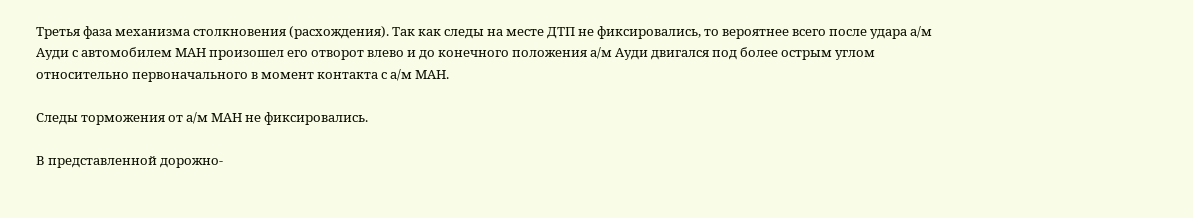Третья фаза механизма столкновения (расхождения). Так как следы на месте ДТП не фиксировались, то вероятнее всего после удара а/м Ауди с автомобилем МАН произошел его отворот влево и до конечного положения а/м Ауди двигался под более острым углом относительно первоначального в момент контакта с а/м МАН.

Следы торможения от а/м МАН не фиксировались.

В представленной дорожно-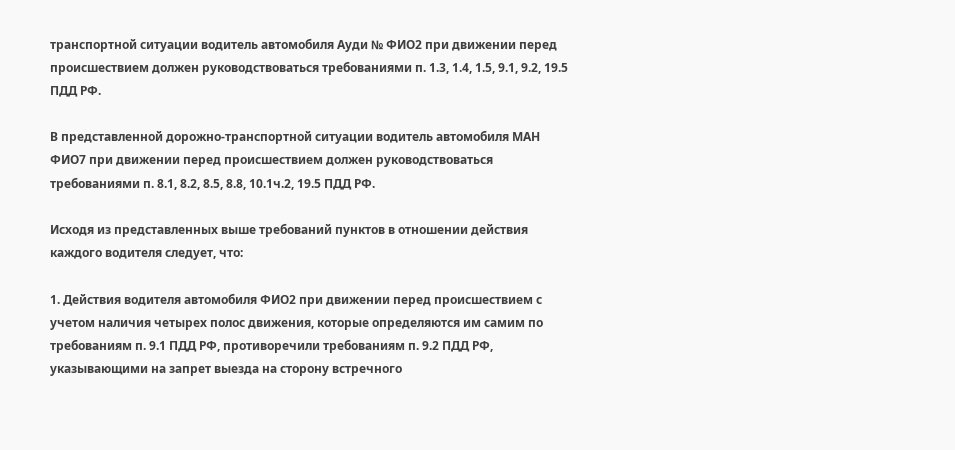транспортной ситуации водитель автомобиля Ауди № ФИО2 при движении перед происшествием должен руководствоваться требованиями п. 1.3, 1.4, 1.5, 9.1, 9.2, 19.5 ПДД РФ.

В представленной дорожно-транспортной ситуации водитель автомобиля МАН ФИО7 при движении перед происшествием должен руководствоваться требованиями п. 8.1, 8.2, 8.5, 8.8, 10.1ч.2, 19.5 ПДД РФ.

Исходя из представленных выше требований пунктов в отношении действия каждого водителя следует, что:

1. Действия водителя автомобиля ФИО2 при движении перед происшествием с учетом наличия четырех полос движения, которые определяются им самим по требованиям п. 9.1 ПДД РФ, противоречили требованиям п. 9.2 ПДД РФ, указывающими на запрет выезда на сторону встречного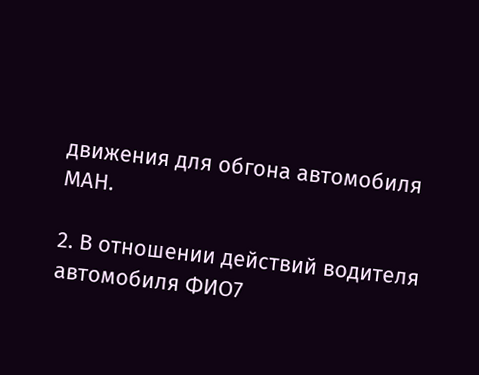движения для обгона автомобиля МАН.

2. В отношении действий водителя автомобиля ФИО7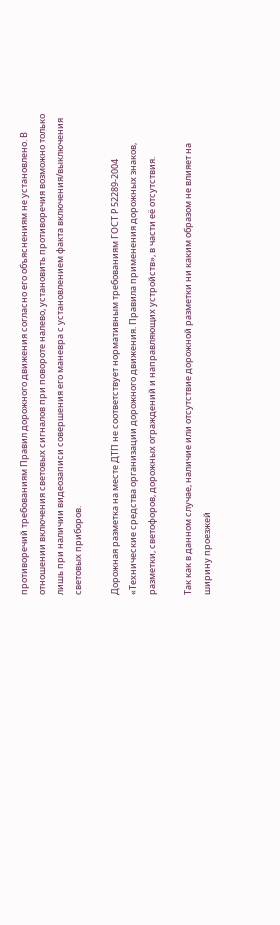противоречий требованиям Правил дорожного движения согласно его объяснениям не установлено. В отношении включения световых сигналов при повороте налево, установить противоречия возможно только лишь при наличии видеозаписи совершения его маневра с установлением факта включения/выключения световых приборов.

Дорожная разметка на месте ДТП не соответствует нормативным требованиям ГОСТ Р 52289-2004 «Технические средства организации дорожного движения. Правила применения дорожных знаков, разметки, светофоров, дорожных ограждений и направляющих устройств», в части её отсутствия.

Так как в данном случае, наличие или отсутствие дорожной разметки ни каким образом не влияет на ширину проезжей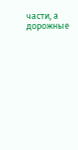части, а дорожные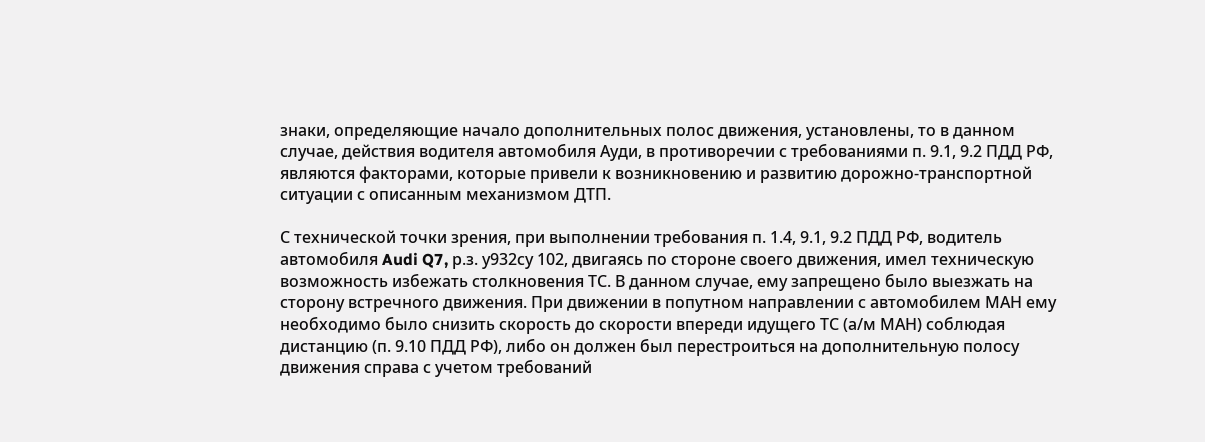знаки, определяющие начало дополнительных полос движения, установлены, то в данном случае, действия водителя автомобиля Ауди, в противоречии с требованиями п. 9.1, 9.2 ПДД РФ, являются факторами, которые привели к возникновению и развитию дорожно-транспортной ситуации с описанным механизмом ДТП.

С технической точки зрения, при выполнении требования п. 1.4, 9.1, 9.2 ПДД РФ, водитель автомобиля Audi Q7, р.з. у932су 102, двигаясь по стороне своего движения, имел техническую возможность избежать столкновения ТС. В данном случае, ему запрещено было выезжать на сторону встречного движения. При движении в попутном направлении с автомобилем МАН ему необходимо было снизить скорость до скорости впереди идущего ТС (а/м МАН) соблюдая дистанцию (п. 9.10 ПДД РФ), либо он должен был перестроиться на дополнительную полосу движения справа с учетом требований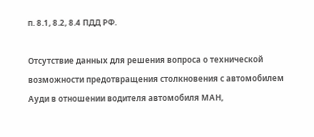п. 8.1, 8.2, 8.4 ПДД РФ.

Отсутствие данных для решения вопроса о технической возможности предотвращения столкновения с автомобилем Ауди в отношении водителя автомобиля МАН,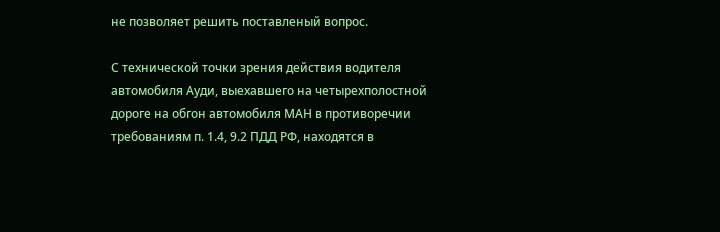не позволяет решить поставленый вопрос.

С технической точки зрения действия водителя автомобиля Ауди, выехавшего на четырехполостной дороге на обгон автомобиля МАН в противоречии требованиям п. 1.4, 9.2 ПДД РФ, находятся в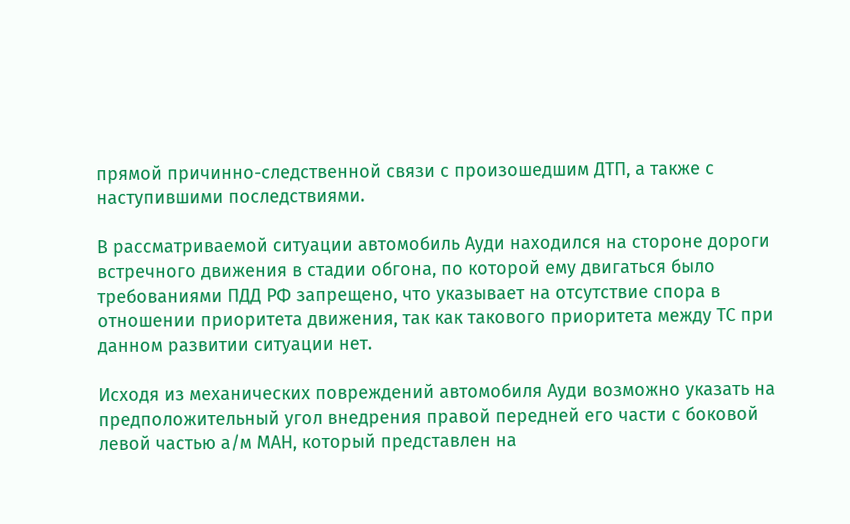прямой причинно-следственной связи с произошедшим ДТП, а также с наступившими последствиями.

В рассматриваемой ситуации автомобиль Ауди находился на стороне дороги встречного движения в стадии обгона, по которой ему двигаться было требованиями ПДД РФ запрещено, что указывает на отсутствие спора в отношении приоритета движения, так как такового приоритета между ТС при данном развитии ситуации нет.

Исходя из механических повреждений автомобиля Ауди возможно указать на предположительный угол внедрения правой передней его части с боковой левой частью а/м МАН, который представлен на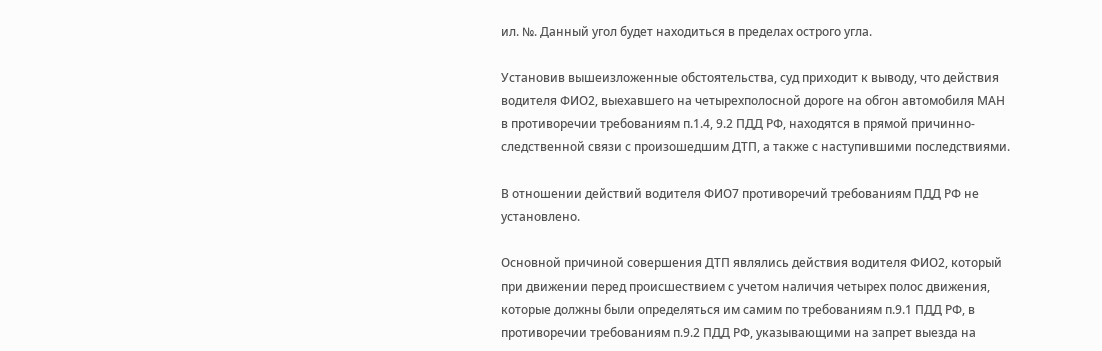ил. №. Данный угол будет находиться в пределах острого угла.

Установив вышеизложенные обстоятельства, суд приходит к выводу, что действия водителя ФИО2, выехавшего на четырехполосной дороге на обгон автомобиля МАН в противоречии требованиям п.1.4, 9.2 ПДД РФ, находятся в прямой причинно-следственной связи с произошедшим ДТП, а также с наступившими последствиями.

В отношении действий водителя ФИО7 противоречий требованиям ПДД РФ не установлено.

Основной причиной совершения ДТП являлись действия водителя ФИО2, который при движении перед происшествием с учетом наличия четырех полос движения, которые должны были определяться им самим по требованиям п.9.1 ПДД РФ, в противоречии требованиям п.9.2 ПДД РФ, указывающими на запрет выезда на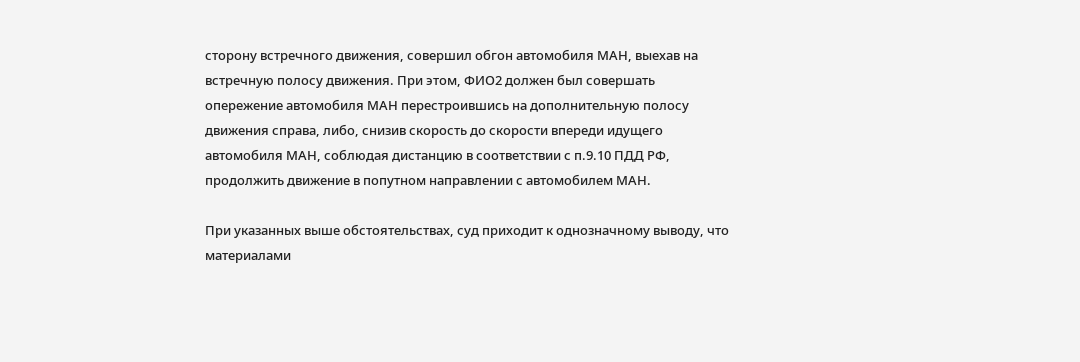сторону встречного движения, совершил обгон автомобиля МАН, выехав на встречную полосу движения. При этом, ФИО2 должен был совершать опережение автомобиля МАН перестроившись на дополнительную полосу движения справа, либо, снизив скорость до скорости впереди идущего автомобиля МАН, соблюдая дистанцию в соответствии с п.9.10 ПДД РФ, продолжить движение в попутном направлении с автомобилем МАН.

При указанных выше обстоятельствах, суд приходит к однозначному выводу, что материалами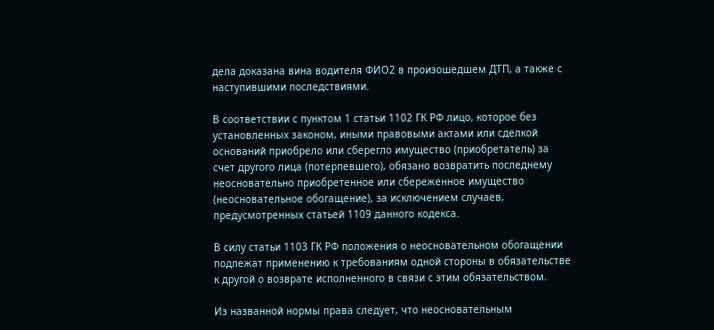дела доказана вина водителя ФИО2 в произошедшем ДТП, а также с наступившими последствиями.

В соответствии с пунктом 1 статьи 1102 ГК РФ лицо, которое без установленных законом, иными правовыми актами или сделкой оснований приобрело или сберегло имущество (приобретатель) за счет другого лица (потерпевшего), обязано возвратить последнему неосновательно приобретенное или сбереженное имущество (неосновательное обогащение), за исключением случаев, предусмотренных статьей 1109 данного кодекса.

В силу статьи 1103 ГК РФ положения о неосновательном обогащении подлежат применению к требованиям одной стороны в обязательстве к другой о возврате исполненного в связи с этим обязательством.

Из названной нормы права следует, что неосновательным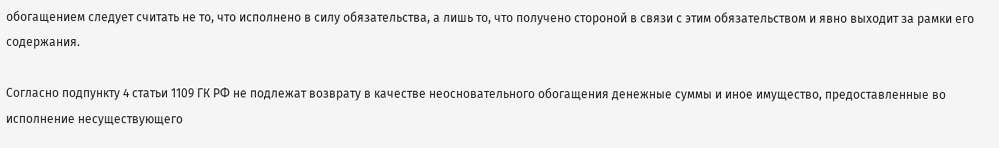обогащением следует считать не то, что исполнено в силу обязательства, а лишь то, что получено стороной в связи с этим обязательством и явно выходит за рамки его содержания.

Согласно подпункту 4 статьи 1109 ГК РФ не подлежат возврату в качестве неосновательного обогащения денежные суммы и иное имущество, предоставленные во исполнение несуществующего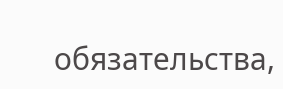обязательства,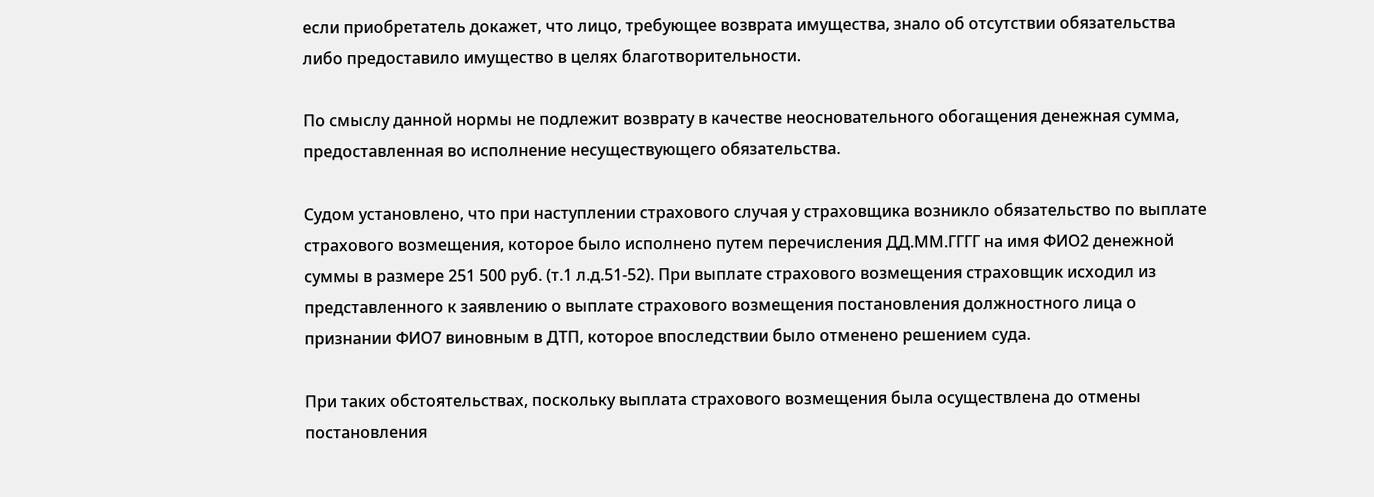если приобретатель докажет, что лицо, требующее возврата имущества, знало об отсутствии обязательства либо предоставило имущество в целях благотворительности.

По смыслу данной нормы не подлежит возврату в качестве неосновательного обогащения денежная сумма, предоставленная во исполнение несуществующего обязательства.

Судом установлено, что при наступлении страхового случая у страховщика возникло обязательство по выплате страхового возмещения, которое было исполнено путем перечисления ДД.ММ.ГГГГ на имя ФИО2 денежной суммы в размере 251 500 руб. (т.1 л.д.51-52). При выплате страхового возмещения страховщик исходил из представленного к заявлению о выплате страхового возмещения постановления должностного лица о признании ФИО7 виновным в ДТП, которое впоследствии было отменено решением суда.

При таких обстоятельствах, поскольку выплата страхового возмещения была осуществлена до отмены постановления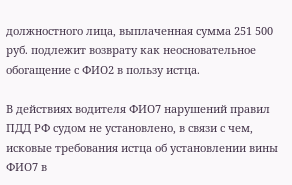должностного лица, выплаченная сумма 251 500 руб. подлежит возврату как неосновательное обогащение с ФИО2 в пользу истца.

В действиях водителя ФИО7 нарушений правил ПДД РФ судом не установлено, в связи с чем, исковые требования истца об установлении вины ФИО7 в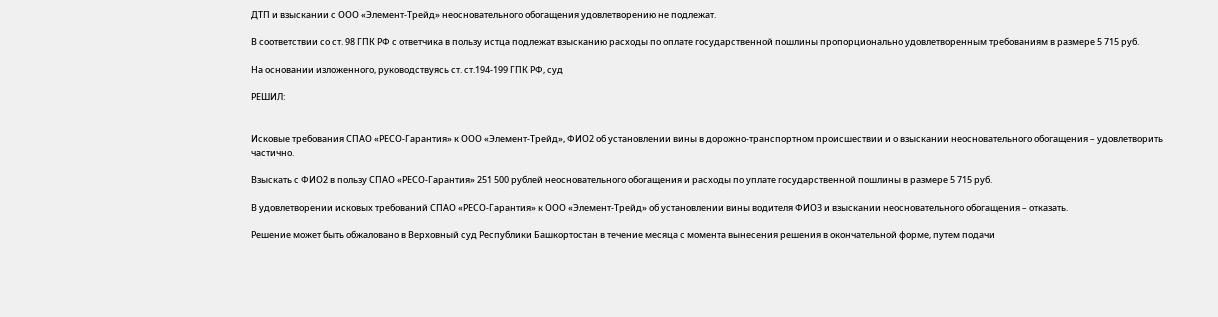ДТП и взыскании с ООО «Элемент-Трейд» неосновательного обогащения удовлетворению не подлежат.

В соответствии со ст. 98 ГПК РФ с ответчика в пользу истца подлежат взысканию расходы по оплате государственной пошлины пропорционально удовлетворенным требованиям в размере 5 715 руб.

На основании изложенного, руководствуясь ст. ст.194-199 ГПК РФ, суд

РЕШИЛ:


Исковые требования СПАО «РЕСО-Гарантия» к ООО «Элемент-Трейд», ФИО2 об установлении вины в дорожно-транспортном происшествии и о взыскании неосновательного обогащения – удовлетворить частично.

Взыскать с ФИО2 в пользу СПАО «РЕСО-Гарантия» 251 500 рублей неосновательного обогащения и расходы по уплате государственной пошлины в размере 5 715 руб.

В удовлетворении исковых требований СПАО «РЕСО-Гарантия» к ООО «Элемент-Трейд» об установлении вины водителя ФИО3 и взыскании неосновательного обогащения – отказать.

Решение может быть обжаловано в Верховный суд Республики Башкортостан в течение месяца с момента вынесения решения в окончательной форме, путем подачи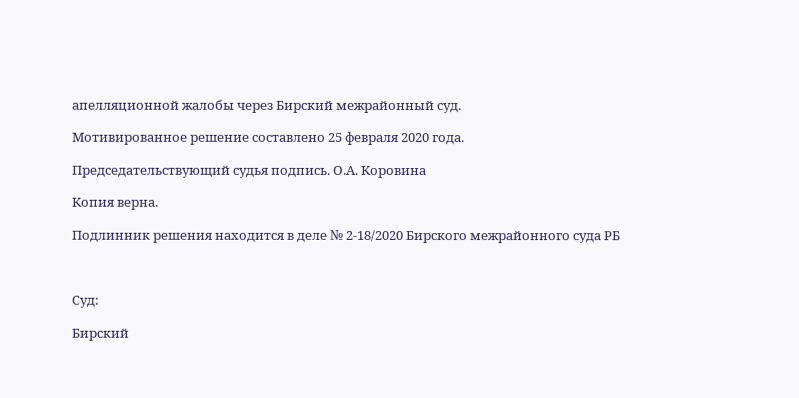апелляционной жалобы через Бирский межрайонный суд.

Мотивированное решение составлено 25 февраля 2020 года.

Председательствующий судья подпись. О.А. Коровина

Копия верна.

Подлинник решения находится в деле № 2-18/2020 Бирского межрайонного суда РБ



Суд:

Бирский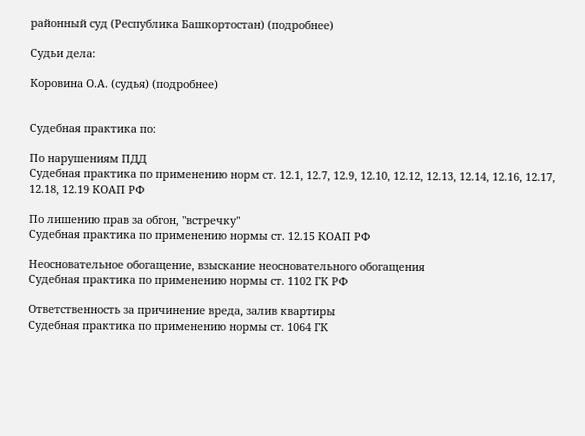районный суд (Республика Башкортостан) (подробнее)

Судьи дела:

Коровина О.А. (судья) (подробнее)


Судебная практика по:

По нарушениям ПДД
Судебная практика по применению норм ст. 12.1, 12.7, 12.9, 12.10, 12.12, 12.13, 12.14, 12.16, 12.17, 12.18, 12.19 КОАП РФ

По лишению прав за обгон, "встречку"
Судебная практика по применению нормы ст. 12.15 КОАП РФ

Неосновательное обогащение, взыскание неосновательного обогащения
Судебная практика по применению нормы ст. 1102 ГК РФ

Ответственность за причинение вреда, залив квартиры
Судебная практика по применению нормы ст. 1064 ГК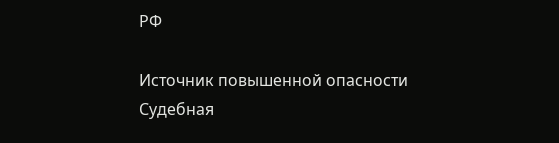РФ

Источник повышенной опасности
Судебная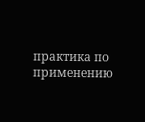практика по применению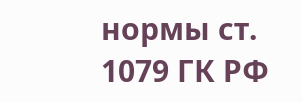нормы ст. 1079 ГК РФ